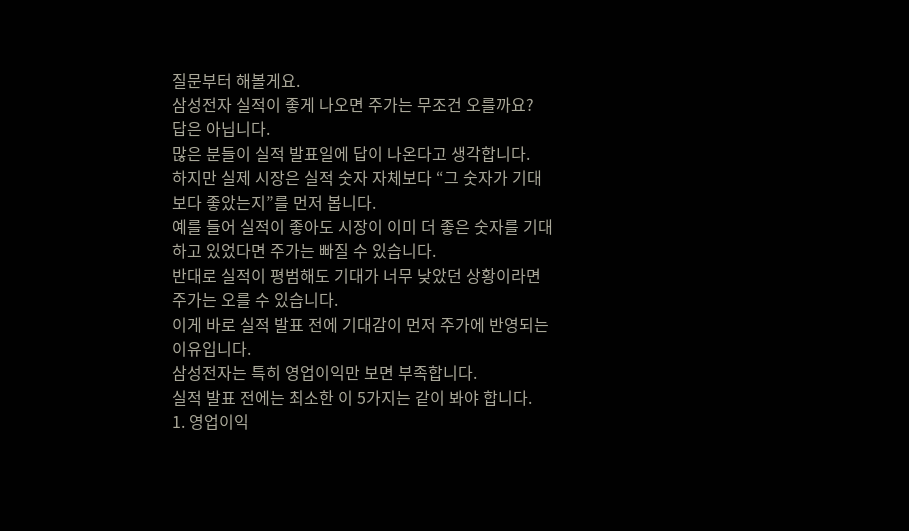질문부터 해볼게요.
삼성전자 실적이 좋게 나오면 주가는 무조건 오를까요?
답은 아닙니다.
많은 분들이 실적 발표일에 답이 나온다고 생각합니다.
하지만 실제 시장은 실적 숫자 자체보다 “그 숫자가 기대보다 좋았는지”를 먼저 봅니다.
예를 들어 실적이 좋아도 시장이 이미 더 좋은 숫자를 기대하고 있었다면 주가는 빠질 수 있습니다.
반대로 실적이 평범해도 기대가 너무 낮았던 상황이라면 주가는 오를 수 있습니다.
이게 바로 실적 발표 전에 기대감이 먼저 주가에 반영되는 이유입니다.
삼성전자는 특히 영업이익만 보면 부족합니다.
실적 발표 전에는 최소한 이 5가지는 같이 봐야 합니다.
1. 영업이익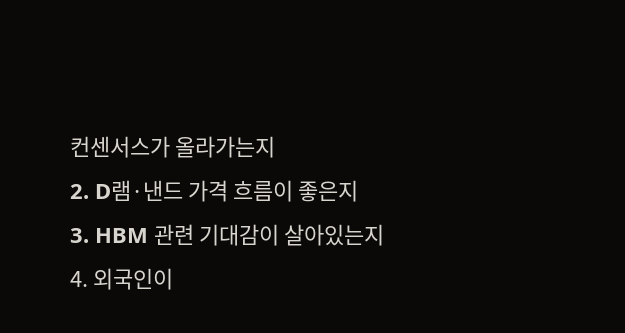컨센서스가 올라가는지
2. D램·낸드 가격 흐름이 좋은지
3. HBM 관련 기대감이 살아있는지
4. 외국인이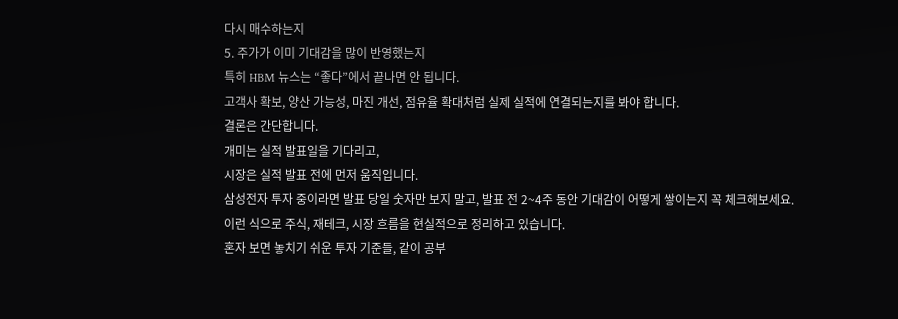다시 매수하는지
5. 주가가 이미 기대감을 많이 반영했는지
특히 HBM 뉴스는 “좋다”에서 끝나면 안 됩니다.
고객사 확보, 양산 가능성, 마진 개선, 점유율 확대처럼 실제 실적에 연결되는지를 봐야 합니다.
결론은 간단합니다.
개미는 실적 발표일을 기다리고,
시장은 실적 발표 전에 먼저 움직입니다.
삼성전자 투자 중이라면 발표 당일 숫자만 보지 말고, 발표 전 2~4주 동안 기대감이 어떻게 쌓이는지 꼭 체크해보세요.
이런 식으로 주식, 재테크, 시장 흐름을 현실적으로 정리하고 있습니다.
혼자 보면 놓치기 쉬운 투자 기준들, 같이 공부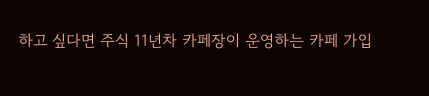하고 싶다면 주식 11년차 카페장이 운영하는 카페 가입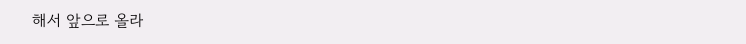해서 앞으로 올라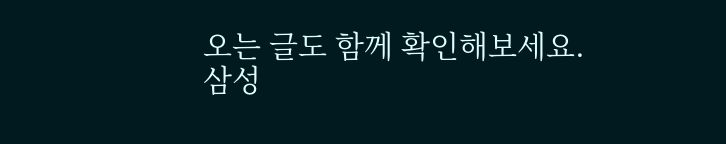오는 글도 함께 확인해보세요.
삼성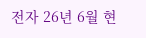전자 26년 6월 현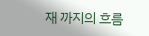재 까지의 흐름